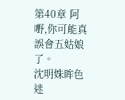第40章 阿嘢,你可能真誤會五姑娘了。
沈明姝眸色迷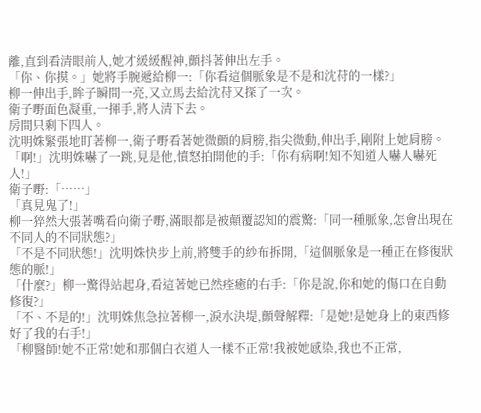離,直到看清眼前人,她才緩緩醒神,顫抖著伸出左手。
「你、你摸。」她將手腕遞給柳一:「你看這個脈象是不是和沈苻的一樣?」
柳一伸出手,眸子瞬間一亮,又立馬去給沈苻又探了一次。
衛子嘢面色凝重,一揮手,將人清下去。
房間只剩下四人。
沈明姝緊張地盯著柳一,衛子嘢看著她微顫的肩膀,指尖微動,伸出手,剛附上她肩膀。
「啊!」沈明姝嚇了一跳,見是他,憤怒拍開他的手:「你有病啊!知不知道人嚇人嚇死人!」
衛子嘢:「……」
「真見鬼了!」
柳一猝然大張著嘴看向衛子嘢,滿眼都是被顛覆認知的震驚:「同一種脈象,怎會出現在不同人的不同狀態?」
「不是不同狀態!」沈明姝快步上前,將雙手的紗布拆開,「這個脈象是一種正在修復狀態的脈!」
「什麼?」柳一驚得站起身,看這著她已然痊癒的右手:「你是說,你和她的傷口在自動修復?」
「不、不是的!」沈明姝焦急拉著柳一,淚水決堤,顫聲解釋:「是她!是她身上的東西修好了我的右手!」
「柳醫師!她不正常!她和那個白衣道人一樣不正常!我被她感染,我也不正常,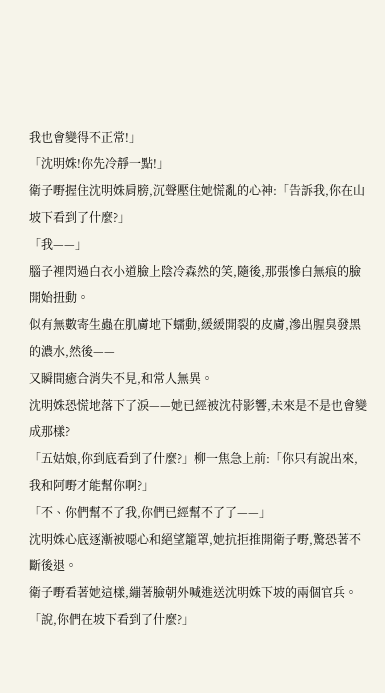我也會變得不正常!」
「沈明姝!你先冷靜一點!」
衛子嘢握住沈明姝肩膀,沉聲壓住她慌亂的心神:「告訴我,你在山坡下看到了什麼?」
「我——」
腦子裡閃過白衣小道臉上陰冷森然的笑,隨後,那張慘白無痕的臉開始扭動。
似有無數寄生蟲在肌膚地下蠕動,緩緩開裂的皮膚,滲出腥臭發黑的濃水,然後——
又瞬間癒合消失不見,和常人無異。
沈明姝恐慌地落下了淚——她已經被沈苻影響,未來是不是也會變成那樣?
「五姑娘,你到底看到了什麼?」柳一焦急上前:「你只有說出來,我和阿嘢才能幫你啊?」
「不、你們幫不了我,你們已經幫不了了——」
沈明姝心底逐漸被噁心和絕望籠罩,她抗拒推開衛子嘢,驚恐著不斷後退。
衛子嘢看著她這樣,繃著臉朝外喊進送沈明姝下坡的兩個官兵。
「說,你們在坡下看到了什麼?」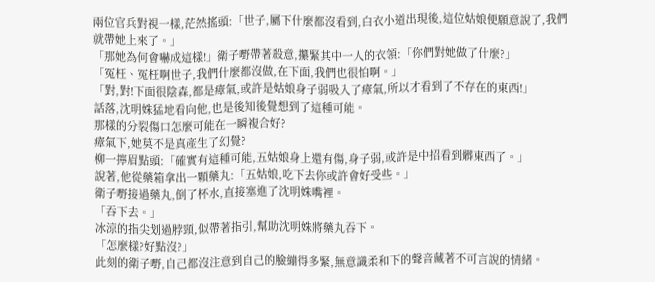兩位官兵對視一樣,茫然搖頭:「世子,屬下什麼都沒看到,白衣小道出現後,這位姑娘便願意說了,我們就帶她上來了。」
「那她為何會嚇成這樣!」衛子嘢帶著殺意,攥緊其中一人的衣領:「你們對她做了什麼?」
「冤枉、冤枉啊世子,我們什麼都沒做,在下面,我們也很怕啊。」
「對,對!下面很陰森,都是瘴氣,或許是姑娘身子弱吸入了瘴氣,所以才看到了不存在的東西!」
話落,沈明姝猛地看向他,也是後知後覺想到了這種可能。
那樣的分裂傷口怎麼可能在一瞬複合好?
瘴氣下,她莫不是真產生了幻覺?
柳一擰眉點頭:「確實有這種可能,五姑娘身上還有傷,身子弱,或許是中招看到髒東西了。」
說著,他從藥箱拿出一顆藥丸:「五姑娘,吃下去你或許會好受些。」
衛子嘢接過藥丸,倒了杯水,直接塞進了沈明姝嘴裡。
「吞下去。」
冰涼的指尖划過脖頸,似帶著指引,幫助沈明姝將藥丸吞下。
「怎麼樣?好點沒?」
此刻的衛子嘢,自己都沒注意到自己的臉繃得多緊,無意識柔和下的聲音藏著不可言說的情緒。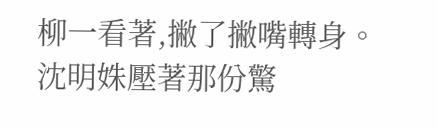柳一看著,撇了撇嘴轉身。
沈明姝壓著那份驚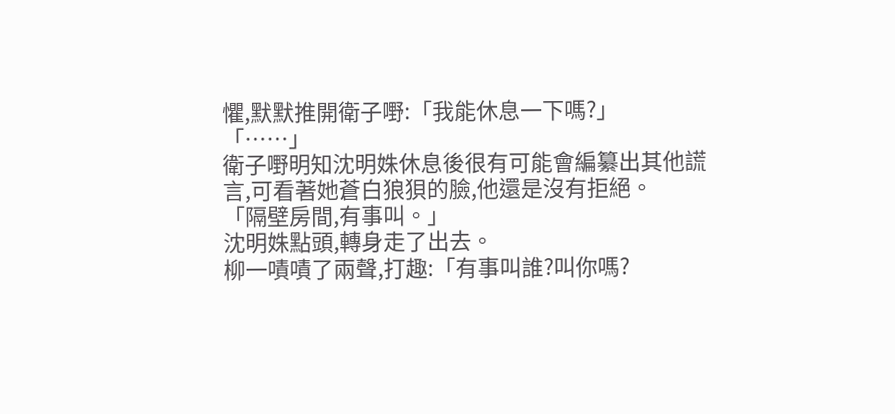懼,默默推開衛子嘢:「我能休息一下嗎?」
「……」
衛子嘢明知沈明姝休息後很有可能會編纂出其他謊言,可看著她蒼白狼狽的臉,他還是沒有拒絕。
「隔壁房間,有事叫。」
沈明姝點頭,轉身走了出去。
柳一嘖嘖了兩聲,打趣:「有事叫誰?叫你嗎?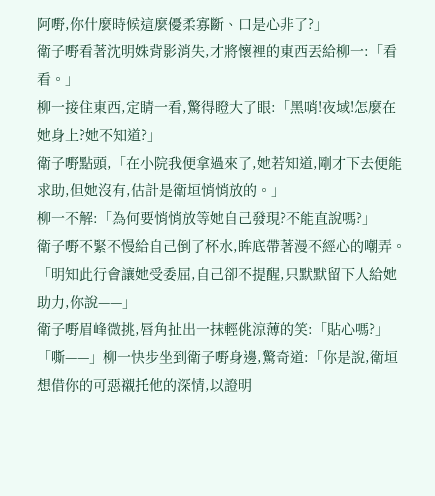阿嘢,你什麼時候這麼優柔寡斷、口是心非了?」
衛子嘢看著沈明姝背影消失,才將懷裡的東西丟給柳一:「看看。」
柳一接住東西,定睛一看,驚得瞪大了眼:「黑哨!夜域!怎麼在她身上?她不知道?」
衛子嘢點頭,「在小院我便拿過來了,她若知道,剛才下去便能求助,但她沒有,估計是衛垣悄悄放的。」
柳一不解:「為何要悄悄放等她自己發現?不能直說嗎?」
衛子嘢不緊不慢給自己倒了杯水,眸底帶著漫不經心的嘲弄。
「明知此行會讓她受委屈,自己卻不提醒,只默默留下人給她助力,你說——」
衛子嘢眉峰微挑,唇角扯出一抹輕佻涼薄的笑:「貼心嗎?」
「嘶——」柳一快步坐到衛子嘢身邊,驚奇道:「你是說,衛垣想借你的可惡襯托他的深情,以證明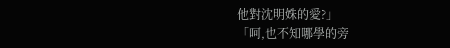他對沈明姝的愛?」
「呵,也不知哪學的旁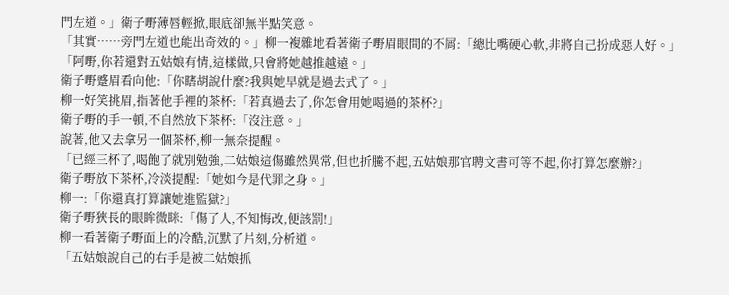門左道。」衛子嘢薄唇輕掀,眼底卻無半點笑意。
「其實……旁門左道也能出奇效的。」柳一複雜地看著衛子嘢眉眼間的不屑:「總比嘴硬心軟,非將自己扮成惡人好。」
「阿嘢,你若還對五姑娘有情,這樣做,只會將她越推越遠。」
衛子嘢蹙眉看向他:「你瞎胡說什麼?我與她早就是過去式了。」
柳一好笑挑眉,指著他手裡的茶杯:「若真過去了,你怎會用她喝過的茶杯?」
衛子嘢的手一頓,不自然放下茶杯:「沒注意。」
說著,他又去拿另一個茶杯,柳一無奈提醒。
「已經三杯了,喝飽了就別勉強,二姑娘這傷雖然異常,但也折騰不起,五姑娘那官聘文書可等不起,你打算怎麼辦?」
衛子嘢放下茶杯,冷淡提醒:「她如今是代罪之身。」
柳一:「你還真打算讓她進監獄?」
衛子嘢狹長的眼眸微眯:「傷了人,不知悔改,便該罰!」
柳一看著衛子嘢面上的冷酷,沉默了片刻,分析道。
「五姑娘說自己的右手是被二姑娘抓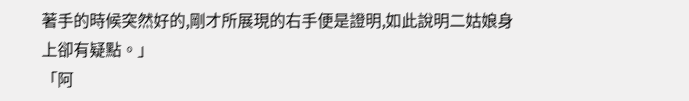著手的時候突然好的,剛才所展現的右手便是證明,如此說明二姑娘身上卻有疑點。」
「阿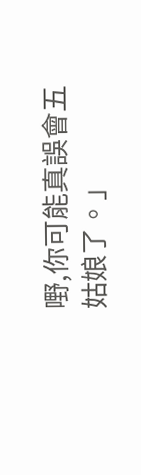嘢,你可能真誤會五姑娘了。」